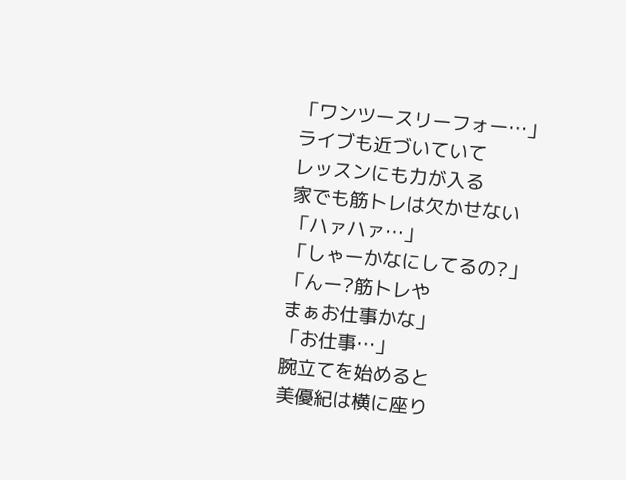「ワンツースリーフォー…」
ライブも近づいていて
レッスンにも力が入る
家でも筋トレは欠かせない
「ハァハァ…」
「しゃーかなにしてるの?」
「んー?筋トレや
まぁお仕事かな」
「お仕事…」
腕立てを始めると
美優紀は横に座り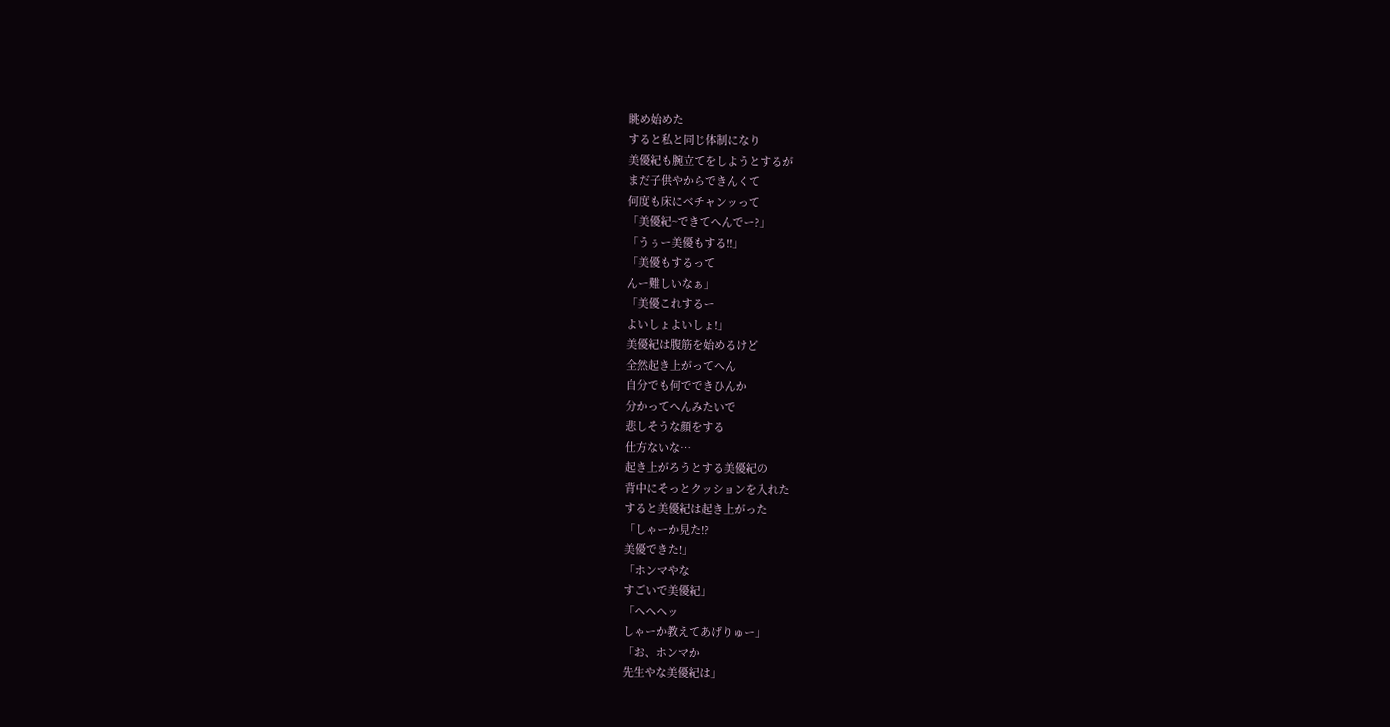眺め始めた
すると私と同じ体制になり
美優紀も腕立てをしようとするが
まだ子供やからできんくて
何度も床にベチャンッって
「美優紀~できてへんでー?」
「うぅー美優もする!!」
「美優もするって
んー難しいなぁ」
「美優これするー
よいしょよいしょ!」
美優紀は腹筋を始めるけど
全然起き上がってへん
自分でも何でできひんか
分かってへんみたいで
悲しそうな顔をする
仕方ないな…
起き上がろうとする美優紀の
背中にそっとクッションを入れた
すると美優紀は起き上がった
「しゃーか見た!?
美優できた!」
「ホンマやな
すごいで美優紀」
「ヘヘヘッ
しゃーか教えてあげりゅー」
「お、ホンマか
先生やな美優紀は」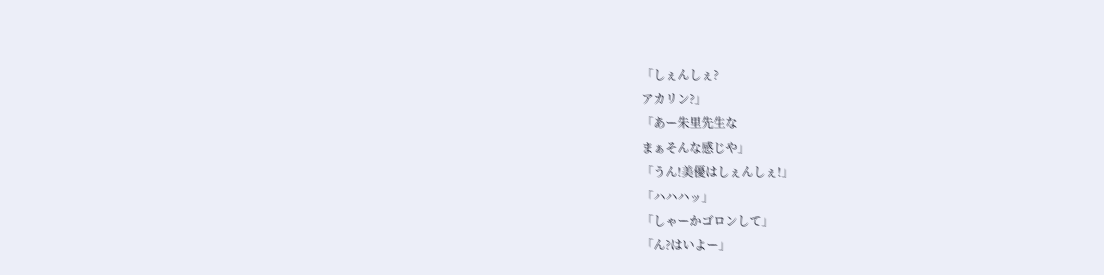「しぇんしぇ?
アカリン?」
「あー朱里先生な
まぁそんな感じや」
「うん!美優はしぇんしぇ!」
「ハハハッ」
「しゃーかゴロンして」
「ん?はいよー」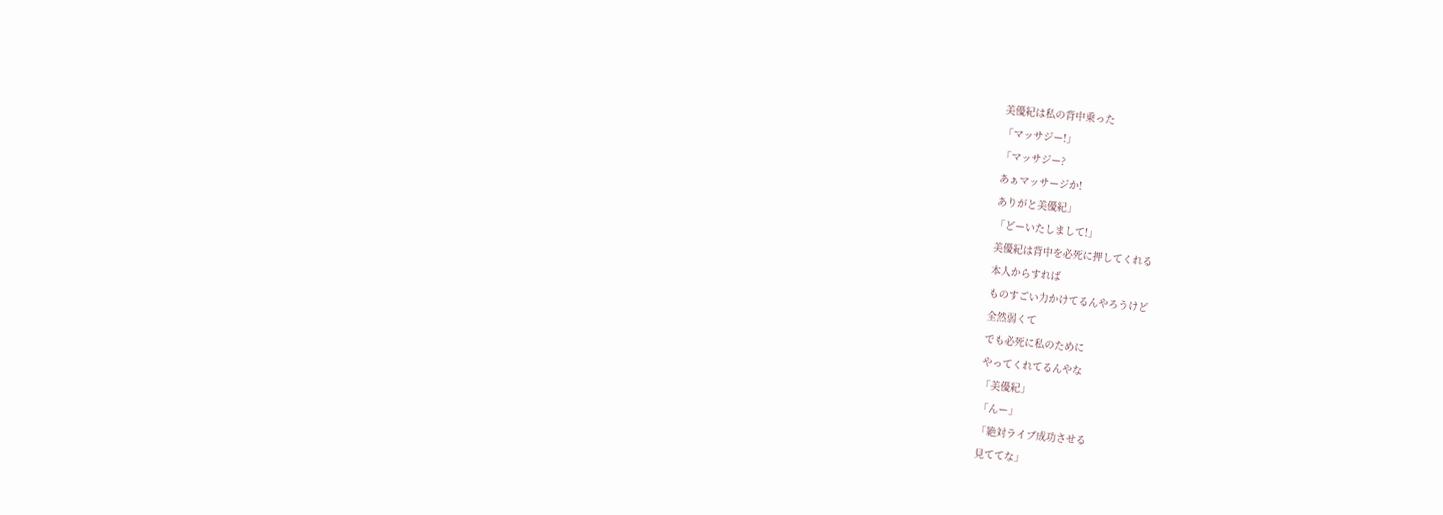美優紀は私の背中乗った
「マッサジー!」
「マッサジー?
あぁマッサージか!
ありがと美優紀」
「どーいたしまして!」
美優紀は背中を必死に押してくれる
本人からすれば
ものすごい力かけてるんやろうけど
全然弱くて
でも必死に私のために
やってくれてるんやな
「美優紀」
「んー」
「絶対ライブ成功させる
見ててな」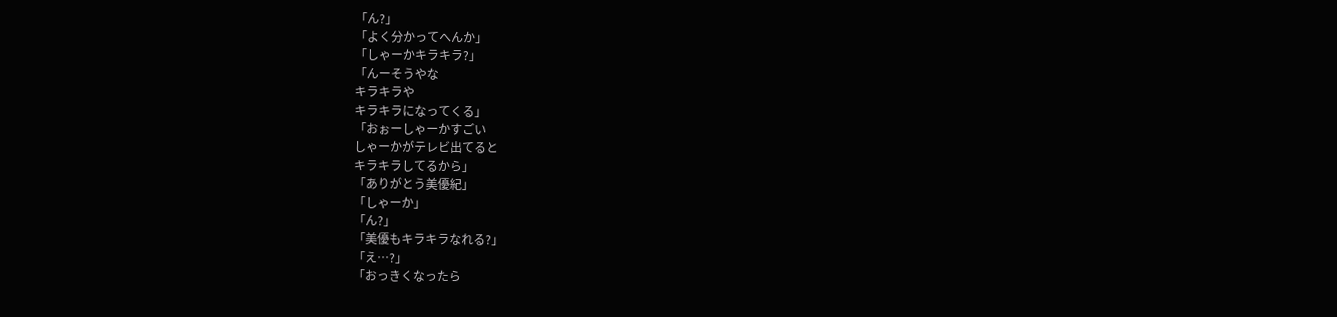「ん?」
「よく分かってへんか」
「しゃーかキラキラ?」
「んーそうやな
キラキラや
キラキラになってくる」
「おぉーしゃーかすごい
しゃーかがテレビ出てると
キラキラしてるから」
「ありがとう美優紀」
「しゃーか」
「ん?」
「美優もキラキラなれる?」
「え…?」
「おっきくなったら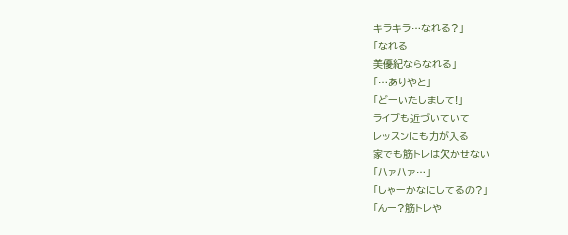キラキラ…なれる?」
「なれる
美優紀ならなれる」
「…ありやと」
「どーいたしまして!」
ライブも近づいていて
レッスンにも力が入る
家でも筋トレは欠かせない
「ハァハァ…」
「しゃーかなにしてるの?」
「んー?筋トレや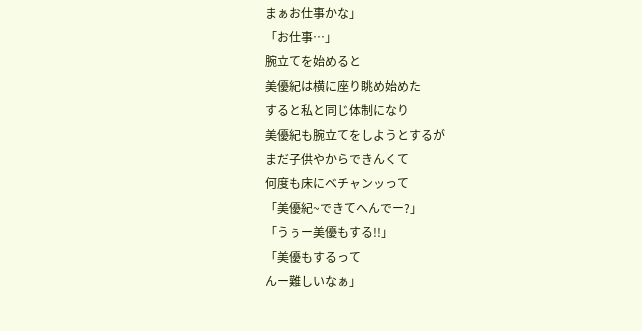まぁお仕事かな」
「お仕事…」
腕立てを始めると
美優紀は横に座り眺め始めた
すると私と同じ体制になり
美優紀も腕立てをしようとするが
まだ子供やからできんくて
何度も床にベチャンッって
「美優紀~できてへんでー?」
「うぅー美優もする!!」
「美優もするって
んー難しいなぁ」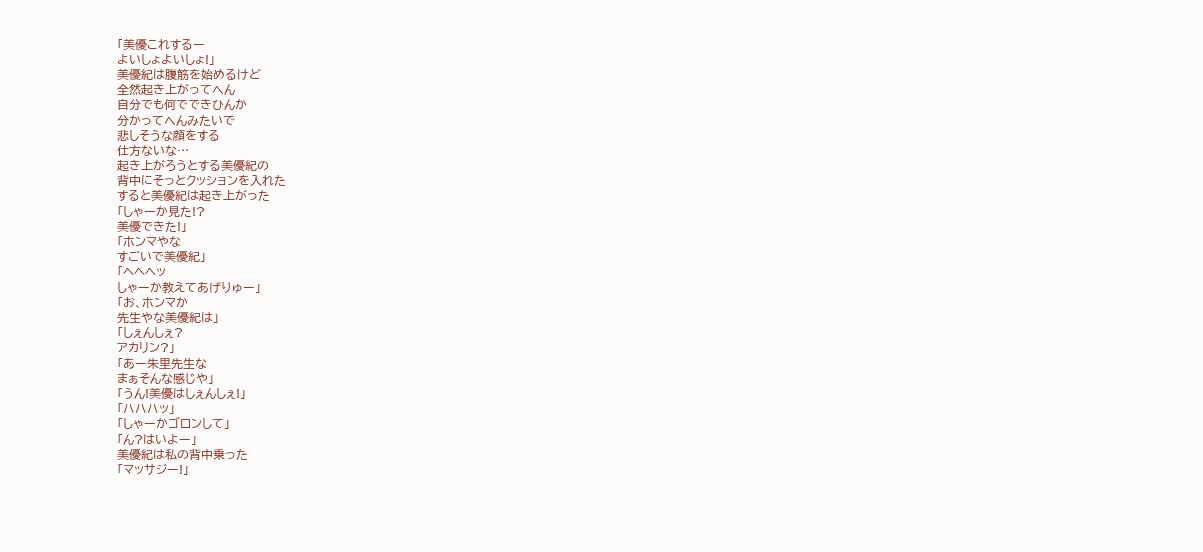「美優これするー
よいしょよいしょ!」
美優紀は腹筋を始めるけど
全然起き上がってへん
自分でも何でできひんか
分かってへんみたいで
悲しそうな顔をする
仕方ないな…
起き上がろうとする美優紀の
背中にそっとクッションを入れた
すると美優紀は起き上がった
「しゃーか見た!?
美優できた!」
「ホンマやな
すごいで美優紀」
「ヘヘヘッ
しゃーか教えてあげりゅー」
「お、ホンマか
先生やな美優紀は」
「しぇんしぇ?
アカリン?」
「あー朱里先生な
まぁそんな感じや」
「うん!美優はしぇんしぇ!」
「ハハハッ」
「しゃーかゴロンして」
「ん?はいよー」
美優紀は私の背中乗った
「マッサジー!」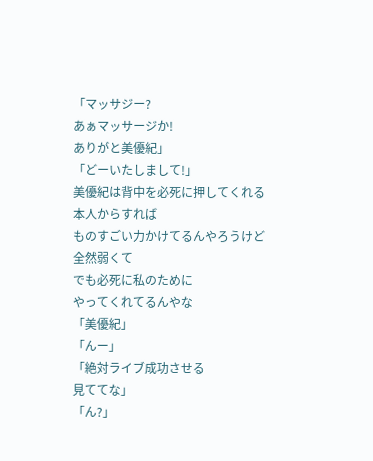「マッサジー?
あぁマッサージか!
ありがと美優紀」
「どーいたしまして!」
美優紀は背中を必死に押してくれる
本人からすれば
ものすごい力かけてるんやろうけど
全然弱くて
でも必死に私のために
やってくれてるんやな
「美優紀」
「んー」
「絶対ライブ成功させる
見ててな」
「ん?」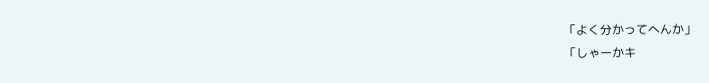「よく分かってへんか」
「しゃーかキ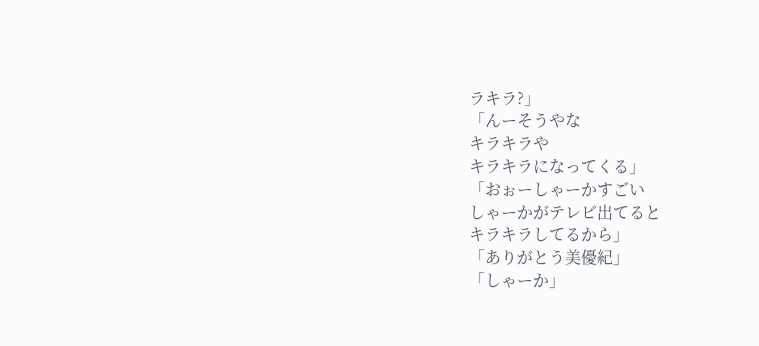ラキラ?」
「んーそうやな
キラキラや
キラキラになってくる」
「おぉーしゃーかすごい
しゃーかがテレビ出てると
キラキラしてるから」
「ありがとう美優紀」
「しゃーか」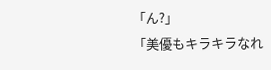「ん?」
「美優もキラキラなれ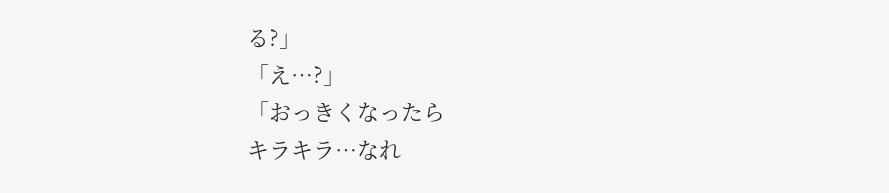る?」
「え…?」
「おっきくなったら
キラキラ…なれ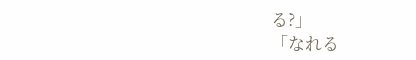る?」
「なれる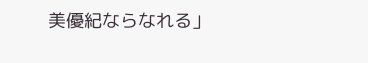美優紀ならなれる」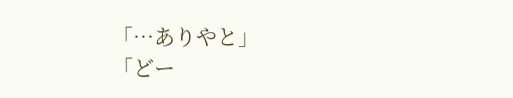「…ありやと」
「どー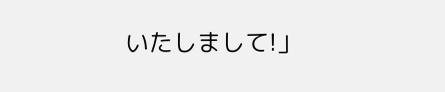いたしまして!」